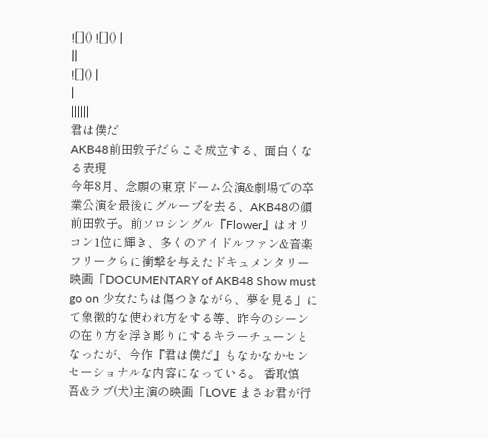![]() ![]() |
||
![]() |
|
||||||
君は僕だ
AKB48前田敦子だらこそ成立する、面白くなる表現
今年8月、念願の東京ドーム公演&劇場での卒業公演を最後にグループを去る、AKB48の顔 前田敦子。前ソロシングル『Flower』はオリコン1位に輝き、多くのアイドルファン&音楽フリークらに衝撃を与えたドキュメンタリー映画「DOCUMENTARY of AKB48 Show must go on 少女たちは傷つきながら、夢を見る」にて象徴的な使われ方をする等、昨今のシーンの在り方を浮き彫りにするキラーチューンとなったが、今作『君は僕だ』もなかなかセンセーショナルな内容になっている。 香取慎吾&ラブ(犬)主演の映画「LOVE まさお君が行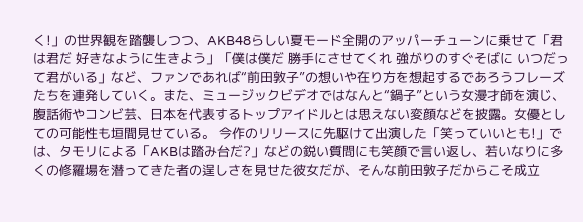く!」の世界観を踏襲しつつ、AKB48らしい夏モード全開のアッパーチューンに乗せて「君は君だ 好きなように生きよう」「僕は僕だ 勝手にさせてくれ 強がりのすぐそばに いつだって君がいる」など、ファンであれば“前田敦子”の想いや在り方を想起するであろうフレーズたちを連発していく。また、ミュージックビデオではなんと“鍋子”という女漫才師を演じ、腹話術やコンビ芸、日本を代表するトップアイドルとは思えない変顔などを披露。女優としての可能性も垣間見せている。 今作のリリースに先駆けて出演した「笑っていいとも!」では、タモリによる「AKBは踏み台だ?」などの鋭い質問にも笑顔で言い返し、若いなりに多くの修羅場を潜ってきた者の逞しさを見せた彼女だが、そんな前田敦子だからこそ成立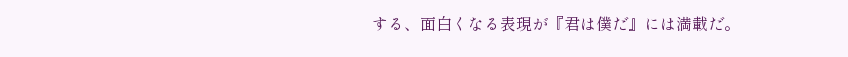する、面白くなる表現が『君は僕だ』には満載だ。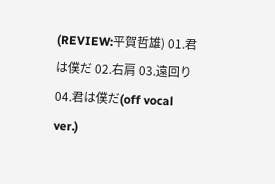(REVIEW:平賀哲雄) 01.君は僕だ 02.右肩 03.遠回り 04.君は僕だ(off vocal ver.)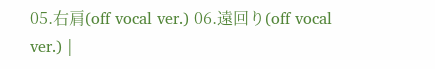05.右肩(off vocal ver.) 06.遠回り(off vocal ver.) |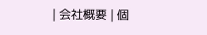| 会社概要 | 個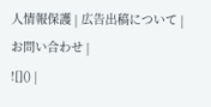人情報保護 | 広告出稿について | お問い合わせ |
![]() |